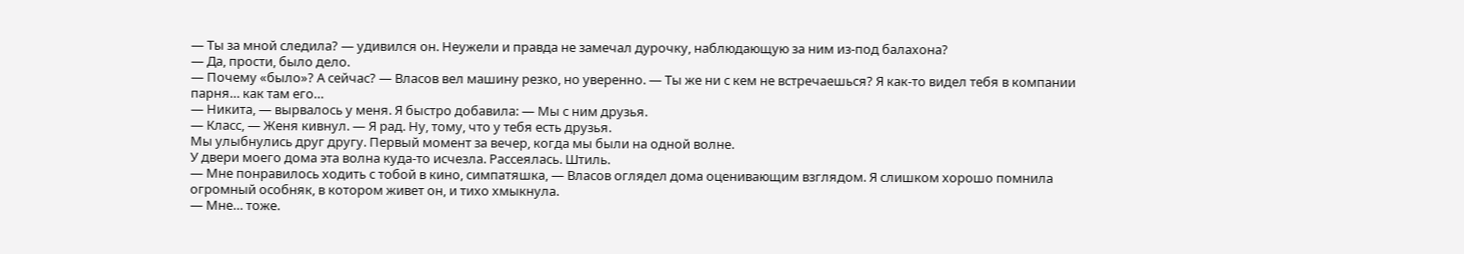— Ты за мной следила? — удивился он. Неужели и правда не замечал дурочку, наблюдающую за ним из-под балахона?
— Да, прости, было дело.
— Почему «было»? А сейчас? — Власов вел машину резко, но уверенно. — Ты же ни с кем не встречаешься? Я как-то видел тебя в компании парня… как там его…
— Никита, — вырвалось у меня. Я быстро добавила: — Мы с ним друзья.
— Класс, — Женя кивнул. — Я рад. Ну, тому, что у тебя есть друзья.
Мы улыбнулись друг другу. Первый момент за вечер, когда мы были на одной волне.
У двери моего дома эта волна куда-то исчезла. Рассеялась. Штиль.
— Мне понравилось ходить с тобой в кино, симпатяшка, — Власов оглядел дома оценивающим взглядом. Я слишком хорошо помнила огромный особняк, в котором живет он, и тихо хмыкнула.
— Мне… тоже.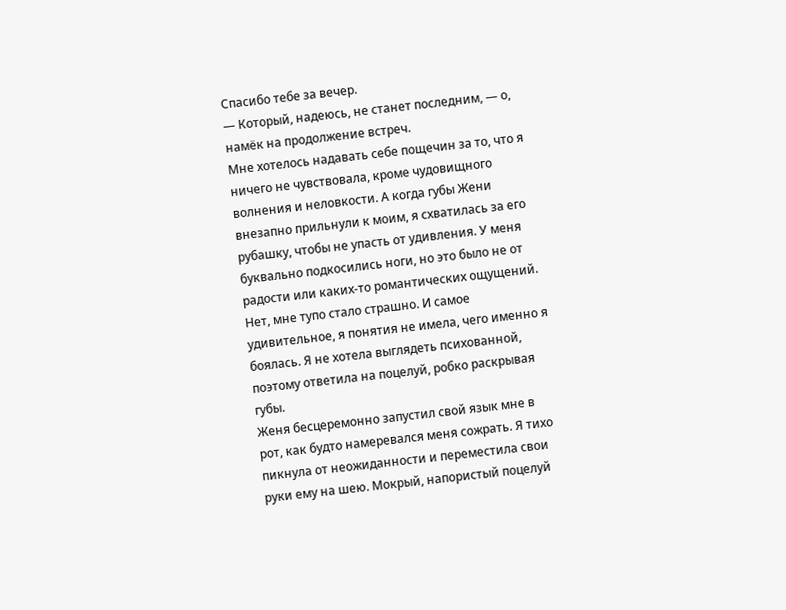Спасибо тебе за вечер.
— Который, надеюсь, не станет последним, — о, намёк на продолжение встреч.
Мне хотелось надавать себе пощечин за то, что я ничего не чувствовала, кроме чудовищного волнения и неловкости. А когда губы Жени внезапно прильнули к моим, я схватилась за его рубашку, чтобы не упасть от удивления. У меня буквально подкосились ноги, но это было не от радости или каких-то романтических ощущений. Нет, мне тупо стало страшно. И самое удивительное, я понятия не имела, чего именно я боялась. Я не хотела выглядеть психованной, поэтому ответила на поцелуй, робко раскрывая губы.
Женя бесцеремонно запустил свой язык мне в рот, как будто намеревался меня сожрать. Я тихо пикнула от неожиданности и переместила свои руки ему на шею. Мокрый, напористый поцелуй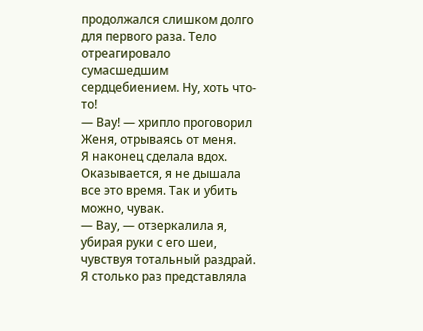продолжался слишком долго для первого раза. Тело отреагировало сумасшедшим сердцебиением. Ну, хоть что-то!
— Вау! — хрипло проговорил Женя, отрываясь от меня.
Я наконец сделала вдох. Оказывается, я не дышала все это время. Так и убить можно, чувак.
— Вау, — отзеркалила я, убирая руки с его шеи, чувствуя тотальный раздрай. Я столько раз представляла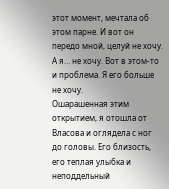этот момент, мечтала об этом парне. И вот он передо мной, целуй не хочу. А я… не хочу. Вот в этом-то и проблема. Я его больше не хочу.
Ошарашенная этим открытием, я отошла от Власова и оглядела с ног до головы. Его близость, его теплая улыбка и неподдельный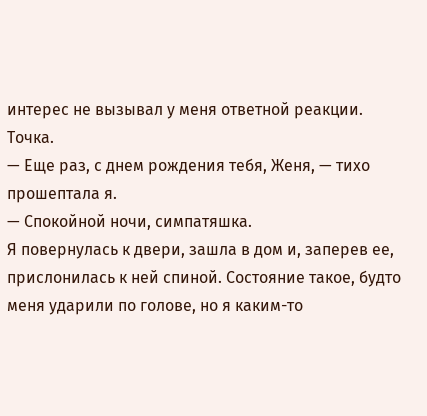интерес не вызывал у меня ответной реакции. Точка.
— Еще раз, с днем рождения тебя, Женя, — тихо прошептала я.
— Спокойной ночи, симпатяшка.
Я повернулась к двери, зашла в дом и, заперев ее, прислонилась к ней спиной. Состояние такое, будто меня ударили по голове, но я каким-то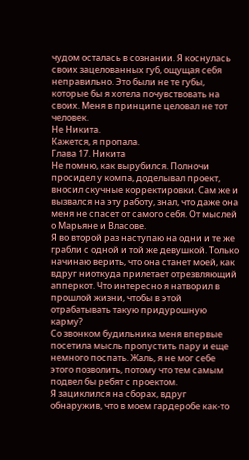чудом осталась в сознании. Я коснулась своих зацелованных губ, ощущая себя неправильно. Это были не те губы, которые бы я хотела почувствовать на своих. Меня в принципе целовал не тот человек.
Не Никита.
Кажется, я пропала.
Глава 17. Никита
Не помню, как вырубился. Полночи просидел у компа, доделывал проект, вносил скучные корректировки. Сам же и вызвался на эту работу, знал, что даже она меня не спасет от самого себя. От мыслей о Марьяне и Власове.
Я во второй раз наступаю на одни и те же грабли с одной и той же девушкой. Только начинаю верить, что она станет моей, как вдруг ниоткуда прилетает отрезвляющий апперкот. Что интересно я натворил в прошлой жизни, чтобы в этой отрабатывать такую придурошную карму?
Со звонком будильника меня впервые посетила мысль пропустить пару и еще немного поспать. Жаль, я не мог себе этого позволить, потому что тем самым подвел бы ребят с проектом.
Я зациклился на сборах, вдруг обнаружив, что в моем гардеробе как-то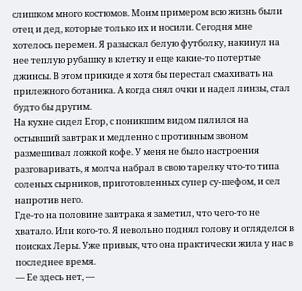слишком много костюмов. Моим примером всю жизнь были отец и дед, которые только их и носили. Сегодня мне хотелось перемен. Я разыскал белую футболку, накинул на нее теплую рубашку в клетку и еще какие-то потертые джинсы. В этом прикиде я хотя бы перестал смахивать на прилежного ботаника. А когда снял очки и надел линзы, стал будто бы другим.
На кухне сидел Егор, с поникшим видом пялился на остывший завтрак и медленно с противным звоном размешивал ложкой кофе. У меня не было настроения разговаривать, я молча набрал в свою тарелку что-то типа соленых сырников, приготовленных супер су-шефом, и сел напротив него.
Где-то на половине завтрака я заметил, что чего-то не хватало. Или кого-то. Я невольно поднял голову и огляделся в поисках Леры. Уже привык, что она практически жила у нас в последнее время.
— Ее здесь нет, —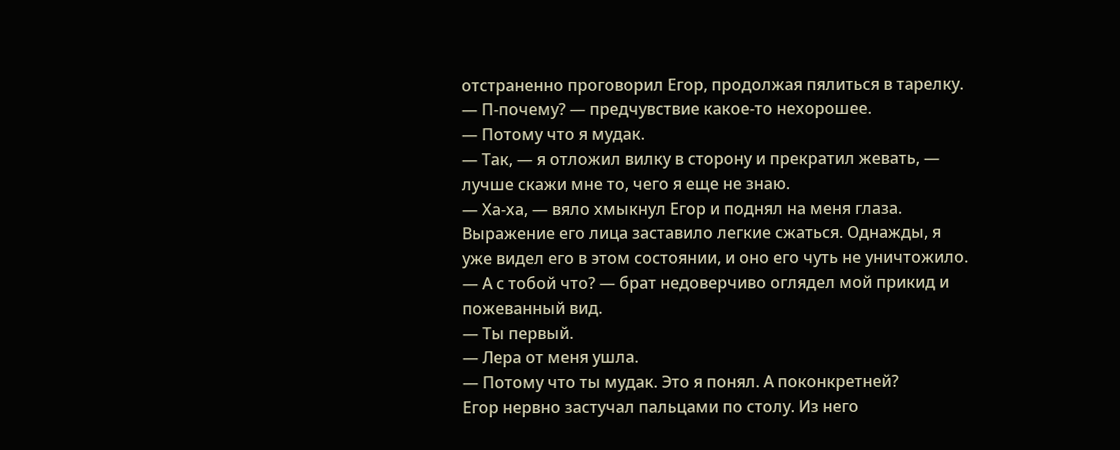отстраненно проговорил Егор, продолжая пялиться в тарелку.
— П-почему? — предчувствие какое-то нехорошее.
— Потому что я мудак.
— Так, — я отложил вилку в сторону и прекратил жевать, — лучше скажи мне то, чего я еще не знаю.
— Ха-ха, — вяло хмыкнул Егор и поднял на меня глаза.
Выражение его лица заставило легкие сжаться. Однажды, я уже видел его в этом состоянии, и оно его чуть не уничтожило.
— А с тобой что? — брат недоверчиво оглядел мой прикид и пожеванный вид.
— Ты первый.
— Лера от меня ушла.
— Потому что ты мудак. Это я понял. А поконкретней?
Егор нервно застучал пальцами по столу. Из него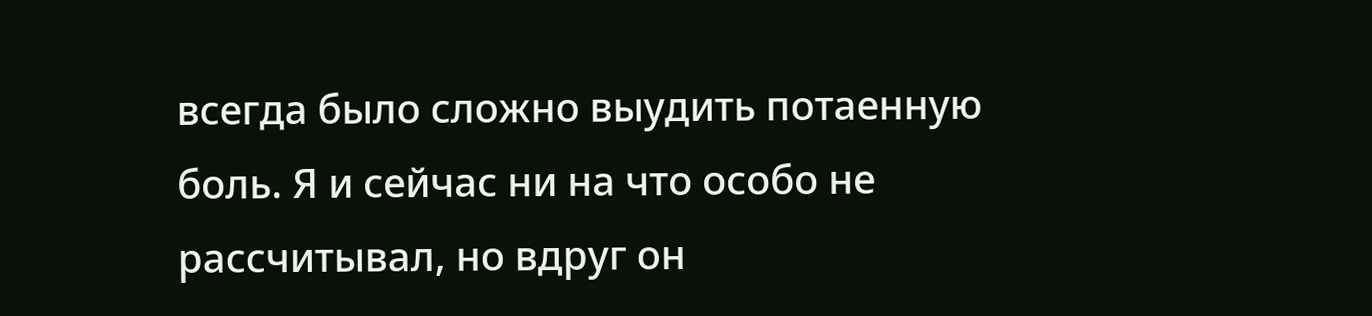всегда было сложно выудить потаенную боль. Я и сейчас ни на что особо не рассчитывал, но вдруг он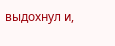выдохнул и,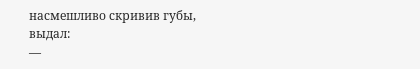насмешливо скривив губы, выдал:
—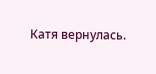Катя вернулась.